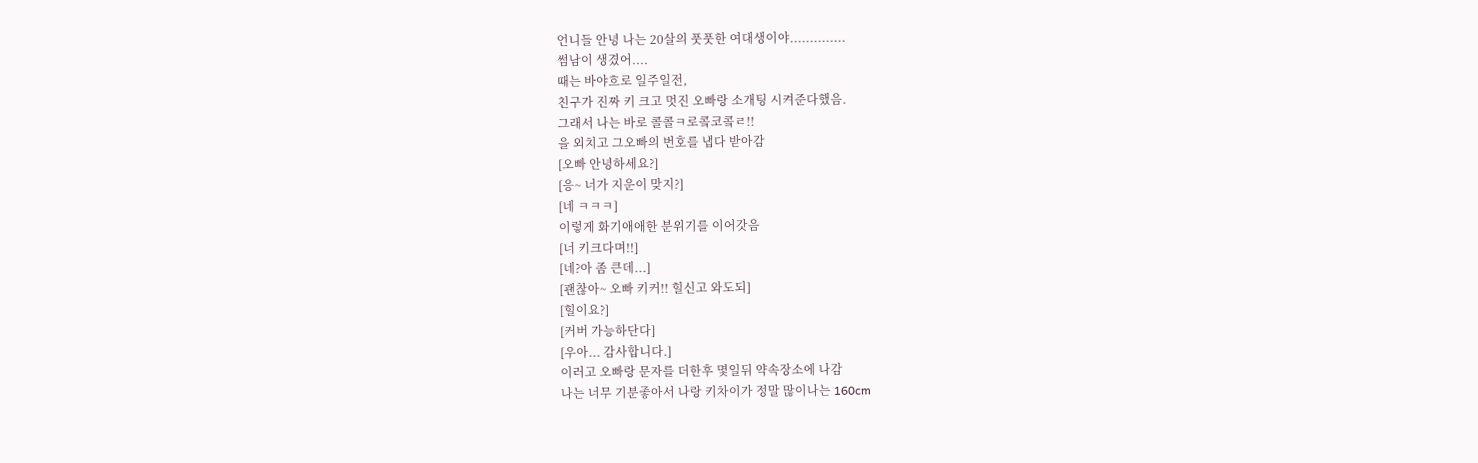언니들 안녕 나는 20살의 풋풋한 여대생이야..............
썸남이 생겼어....
때는 바야흐로 일주일전,
친구가 진짜 키 크고 멋진 오빠랑 소개팅 시켜준다했음.
그래서 나는 바로 콜콜ㅋ로콬코콬ㄹ!!
을 외치고 그오빠의 번호를 냅다 받아감
[오빠 안녕하세요?]
[응~ 너가 지운이 맞지?]
[네 ㅋㅋㅋ]
이렇게 화기애애한 분위기를 이어갓음
[너 키크다며!!]
[네?아 좀 큰데...]
[괜찮아~ 오빠 키커!! 힐신고 와도되]
[힐이요?]
[커버 가능하단다]
[우아... 감사합니다.]
이러고 오빠랑 문자를 더한후 몇일뒤 약속장소에 나감
나는 너무 기분좋아서 나랑 키차이가 정말 많이나는 160cm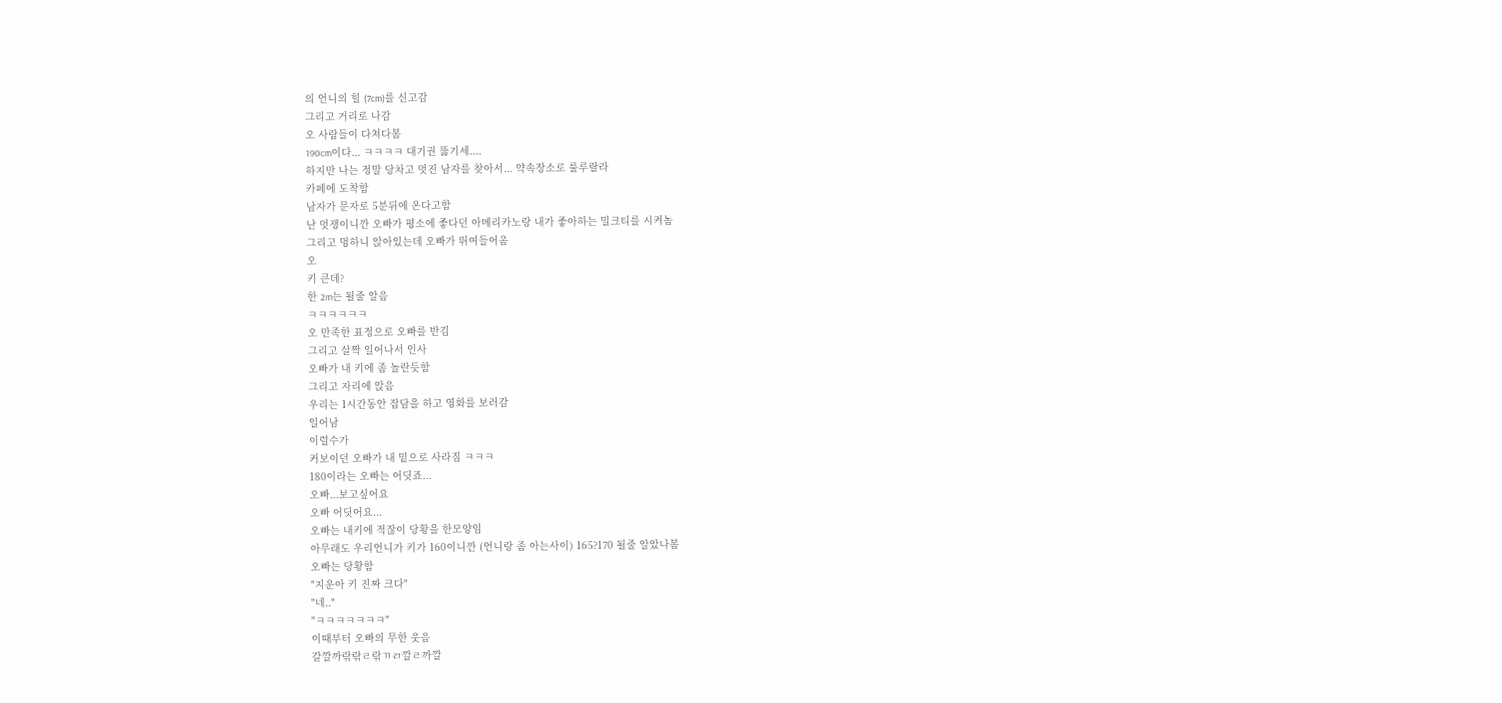의 언니의 힐 (7cm)를 신고감
그리고 거리로 나감
오 사람들이 다쳐다봄
190cm이다... ㅋㅋㅋㅋ 대기권 뚫기세....
하지만 나는 정말 당차고 멋진 남자를 찾아서... 약속장소로 룰루랄라
카페에 도착함
남자가 문자로 5분뒤에 온다고함
난 멋쟁이니깐 오빠가 평소에 좋다던 아메리카노랑 내가 좋아하는 밀크티를 시켜놈
그리고 멍하니 앉아있는데 오빠가 뛰여들어옴
오
키 큰데?
한 2m는 될줄 알음
ㅋㅋㅋㅋㅋㅋ
오 만족한 표정으로 오빠를 반김
그리고 살짝 일어나서 인사
오빠가 내 키에 좀 놀란듯함
그리고 자리에 앉음
우리는 1시간동안 잡담을 하고 영화를 보러감
일어남
이럴수가
커보이던 오빠가 내 밑으로 사라짐 ㅋㅋㅋ
180이라는 오빠는 어딧죠...
오빠...보고싶어요
오빠 어딧어요...
오빠는 내키에 적잖이 당황을 한모양임
아무래도 우리언니가 키가 160이니깐 (언니랑 좀 아는사이) 165?170 될줄 알았나봄
오빠는 당황함
"지운아 키 진짜 크다"
"네.."
"ㅋㅋㅋㅋㅋㅋㅋ"
이때부터 오빠의 무한 웃음
갈깔까띾띾ㄹ띾ㄲㄺ깔ㄹ까깔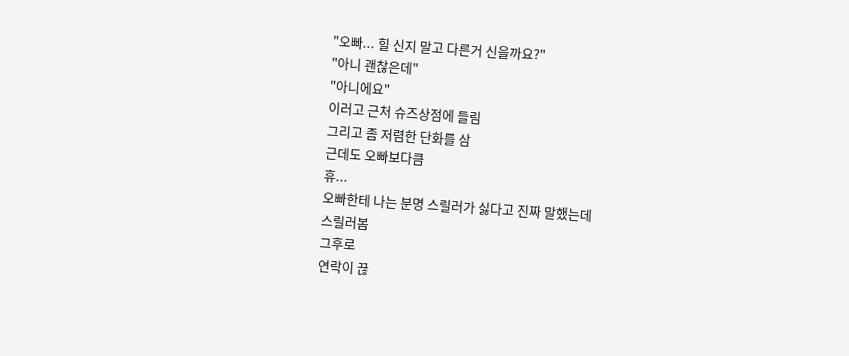"오빠... 힐 신지 말고 다른거 신을까요?"
"아니 괜찮은데"
"아니에요"
이러고 근처 슈즈상점에 들림
그리고 좀 저렴한 단화를 삼
근데도 오빠보다큼
휴...
오빠한테 나는 분명 스릴러가 싫다고 진짜 말했는데
스릴러봄
그후로
연락이 끊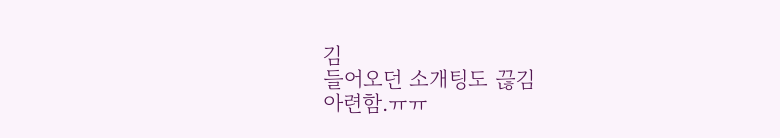김
들어오던 소개팅도 끊김
아련함.ㅠㅠ